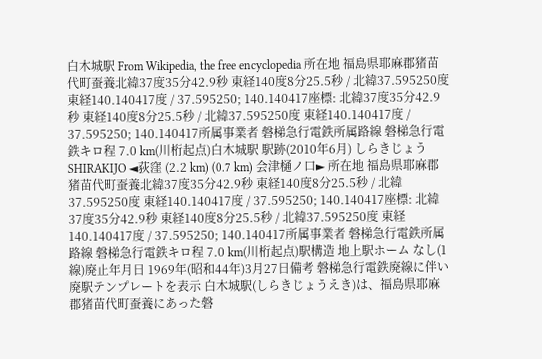白木城駅 From Wikipedia, the free encyclopedia 所在地 福島県耶麻郡猪苗代町蚕養北緯37度35分42.9秒 東経140度8分25.5秒 / 北緯37.595250度 東経140.140417度 / 37.595250; 140.140417座標: 北緯37度35分42.9秒 東経140度8分25.5秒 / 北緯37.595250度 東経140.140417度 / 37.595250; 140.140417所属事業者 磐梯急行電鉄所属路線 磐梯急行電鉄キロ程 7.0 km(川桁起点)白木城駅 駅跡(2010年6月) しらきじょう SHIRAKIJO ◄荻窪 (2.2 km) (0.7 km) 会津樋ノ口► 所在地 福島県耶麻郡猪苗代町蚕養北緯37度35分42.9秒 東経140度8分25.5秒 / 北緯37.595250度 東経140.140417度 / 37.595250; 140.140417座標: 北緯37度35分42.9秒 東経140度8分25.5秒 / 北緯37.595250度 東経140.140417度 / 37.595250; 140.140417所属事業者 磐梯急行電鉄所属路線 磐梯急行電鉄キロ程 7.0 km(川桁起点)駅構造 地上駅ホーム なし(1線)廃止年月日 1969年(昭和44年)3月27日備考 磐梯急行電鉄廃線に伴い廃駅テンプレートを表示 白木城駅(しらきじょうえき)は、福島県耶麻郡猪苗代町蚕養にあった磐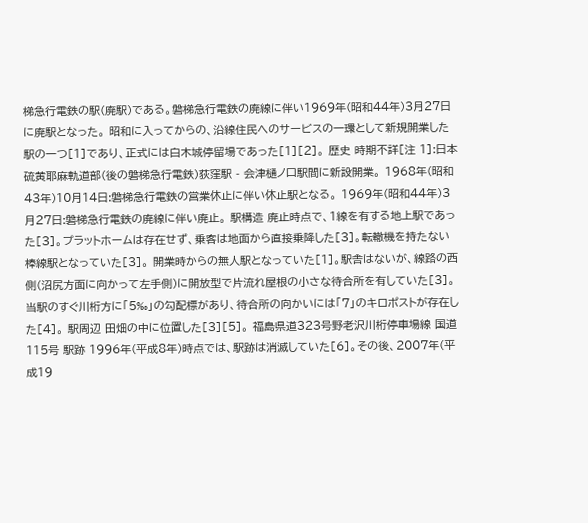梯急行電鉄の駅(廃駅)である。磐梯急行電鉄の廃線に伴い1969年(昭和44年)3月27日に廃駅となった。 昭和に入ってからの、沿線住民へのサービスの一環として新規開業した駅の一つ[1]であり、正式には白木城停留場であった[1][2]。 歴史 時期不詳[注 1]:日本硫黄耶麻軌道部(後の磐梯急行電鉄)荻窪駅 - 会津樋ノ口駅間に新設開業。 1968年(昭和43年)10月14日:磐梯急行電鉄の営業休止に伴い休止駅となる。 1969年(昭和44年)3月27日:磐梯急行電鉄の廃線に伴い廃止。 駅構造 廃止時点で、1線を有する地上駅であった[3]。プラットホームは存在せず、乗客は地面から直接乗降した[3]。転轍機を持たない棒線駅となっていた[3]。 開業時からの無人駅となっていた[1]。駅舎はないが、線路の西側(沼尻方面に向かって左手側)に開放型で片流れ屋根の小さな待合所を有していた[3]。 当駅のすぐ川桁方に「5‰」の勾配標があり、待合所の向かいには「7」のキロポストが存在した[4]。 駅周辺 田畑の中に位置した[3][5]。 福島県道323号野老沢川桁停車場線 国道115号 駅跡 1996年(平成8年)時点では、駅跡は消滅していた[6]。その後、2007年(平成19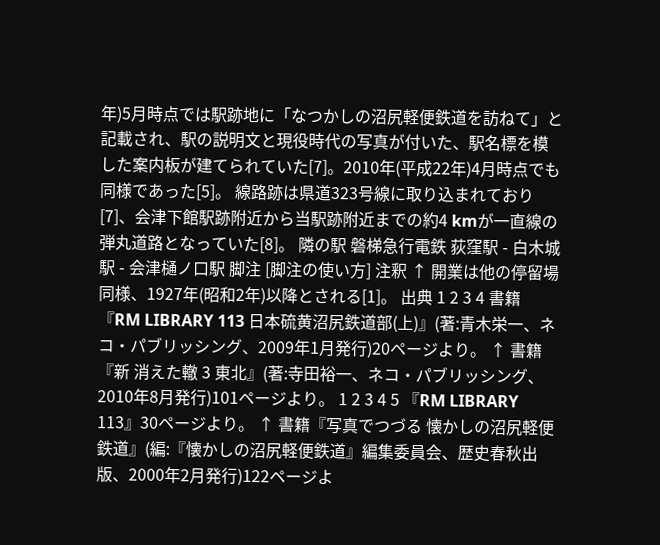年)5月時点では駅跡地に「なつかしの沼尻軽便鉄道を訪ねて」と記載され、駅の説明文と現役時代の写真が付いた、駅名標を模した案内板が建てられていた[7]。2010年(平成22年)4月時点でも同様であった[5]。 線路跡は県道323号線に取り込まれており[7]、会津下館駅跡附近から当駅跡附近までの約4 kmが一直線の弾丸道路となっていた[8]。 隣の駅 磐梯急行電鉄 荻窪駅 - 白木城駅 - 会津樋ノ口駅 脚注 [脚注の使い方] 注釈 ↑ 開業は他の停留場同様、1927年(昭和2年)以降とされる[1]。 出典 1 2 3 4 書籍『RM LIBRARY 113 日本硫黄沼尻鉄道部(上)』(著:青木栄一、ネコ・パブリッシング、2009年1月発行)20ページより。 ↑ 書籍『新 消えた轍 3 東北』(著:寺田裕一、ネコ・パブリッシング、2010年8月発行)101ページより。 1 2 3 4 5 『RM LIBRARY 113』30ページより。 ↑ 書籍『写真でつづる 懐かしの沼尻軽便鉄道』(編:『懐かしの沼尻軽便鉄道』編集委員会、歴史春秋出版、2000年2月発行)122ページよ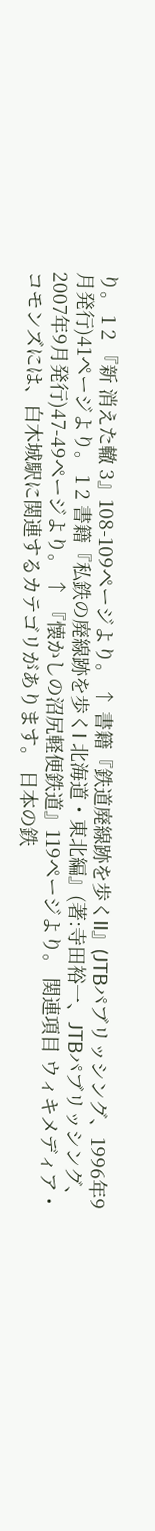り。 1 2 『新 消えた轍 3』108-109ページより。 ↑ 書籍『鉄道廃線跡を歩くII』(JTBパブリッシング、1996年9月発行)41ページより。 1 2 書籍『私鉄の廃線跡を歩くI 北海道・東北編』(著:寺田裕一、JTBパブリッシング、2007年9月発行)47-49ページより。 ↑ 『懐かしの沼尻軽便鉄道』119ページより。 関連項目 ウィキメディア・コモンズには、白木城駅に関連するカテゴリがあります。 日本の鉄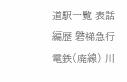道駅一覧 表話編歴 磐梯急行電鉄(廃線) 川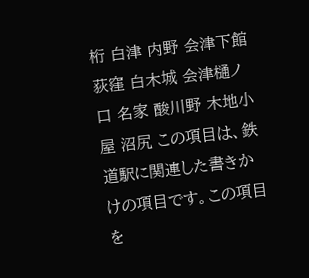桁 白津 内野 会津下館 荻窪 白木城 会津樋ノ口 名家 酸川野 木地小屋 沼尻 この項目は、鉄道駅に関連した書きかけの項目です。この項目を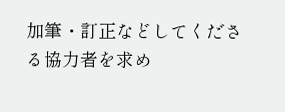加筆・訂正などしてくださる協力者を求め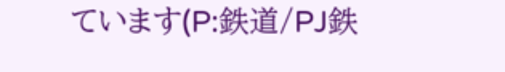ています(P:鉄道/PJ鉄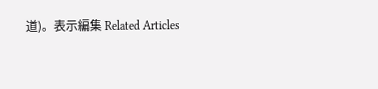道)。表示編集 Related Articles